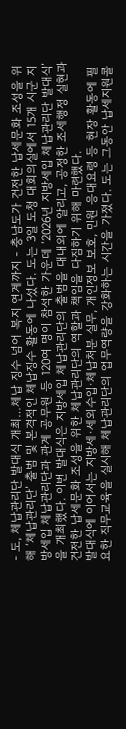- 도, 체납관리단 발대식 개최…체납 징수 넘어 복지 연계까지 - 충남도가 건전한 납세문화 조성을 위해 ‘체납관리단’ 출범 및 본격적인 체납징수 활동에 나섰다. 도는 3일 도청 대회의실에서 15개 시군 지방세입 체납관리단과 관계 공무원 등 120여 명이 참석한 가운데 ‘2026년 지방세입 체납관리단 발대식’을 개최했다. 이번 발대식은 지방세입 체납관리단의 출범을 대내외에 알리고, 공정한 조세행정 실현과 건전한 납세문화 조성을 위한 체납관리단의 역할과 책임을 다짐하기 위해 마련했다.
발대식에 이어서는 지방세·세외수입·체납처분 실무, 개인정보 보호, 민원 응대요령 등 현장 활동에 필요한 직무교육을 실시해 체납관리단의 업무역량을 강화하는 시간을 가졌다. 도는 그동안 납세지원콜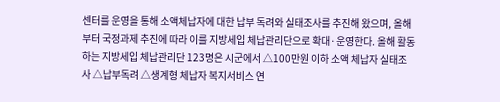센터를 운영을 통해 소액체납자에 대한 납부 독려와 실태조사를 추진해 왔으며, 올해부터 국정과제 추진에 따라 이를 지방세입 체납관리단으로 확대·운영한다. 올해 활동하는 지방세입 체납관리단 123명은 시군에서 △100만원 이하 소액 체납자 실태조사 △납부독려 △생계형 체납자 복지서비스 연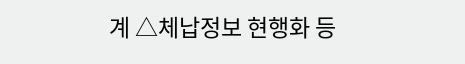계 △체납정보 현행화 등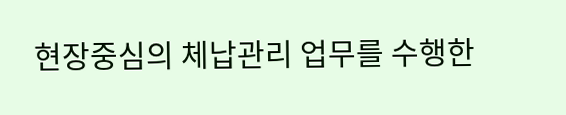현장중심의 체납관리 업무를 수행한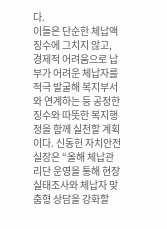다.
이들은 단순한 체납액 징수에 그치지 않고, 경제적 어려움으로 납부가 어려운 체납자를 적극 발굴해 복지부서와 연계하는 등 공정한 징수와 따뜻한 복지행정을 함께 실천할 계획이다. 신동헌 자치안전실장은 “올해 체납관리단 운영을 통해 현장 실태조사와 체납자 맞춤형 상담을 강화할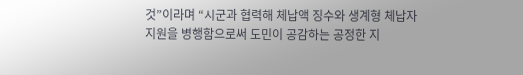것”이라며 “시군과 협력해 체납액 징수와 생계형 체납자 지원을 병행함으로써 도민이 공감하는 공정한 지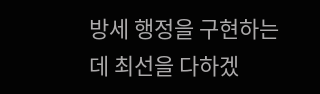방세 행정을 구현하는데 최선을 다하겠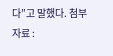다”고 말했다. 첨부자료 :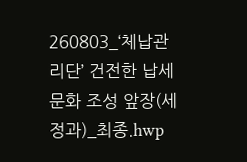260803_‘체납관리단’ 건전한 납세문화 조성 앞장(세정과)_최종.hwp